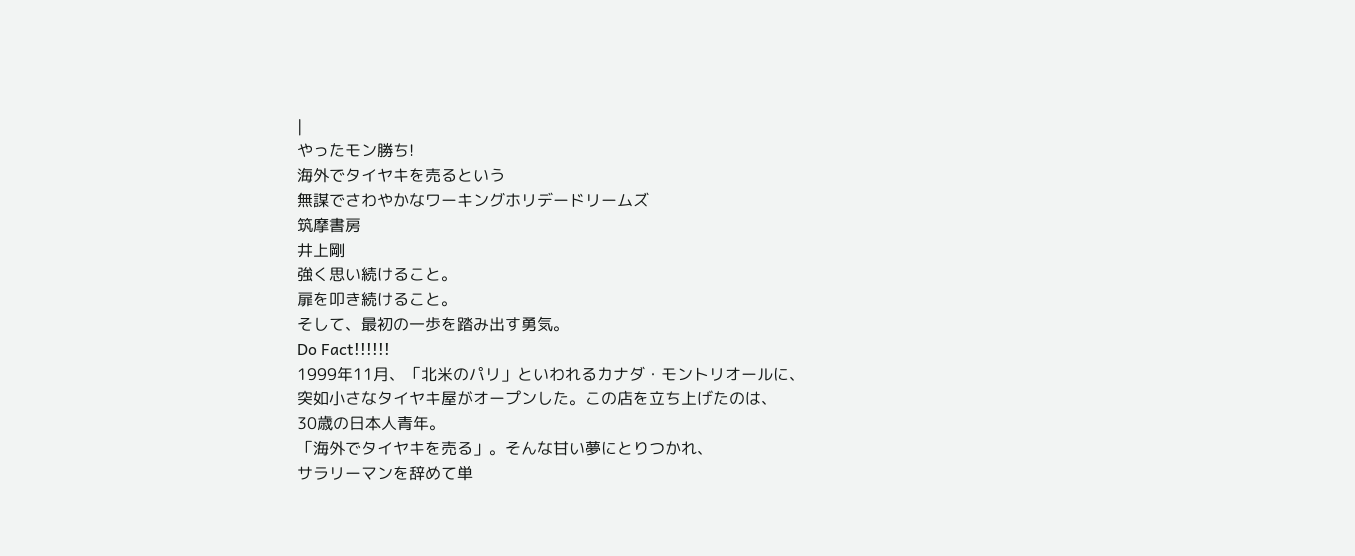|
やったモン勝ち!
海外でタイヤキを売るという
無謀でさわやかなワーキングホリデードリームズ
筑摩書房
井上剛
強く思い続けること。
扉を叩き続けること。
そして、最初の一歩を踏み出す勇気。
Do Fact!!!!!!
1999年11月、「北米のパリ」といわれるカナダ・モントリオールに、
突如小さなタイヤキ屋がオープンした。この店を立ち上げたのは、
30歳の日本人青年。
「海外でタイヤキを売る」。そんな甘い夢にとりつかれ、
サラリーマンを辞めて単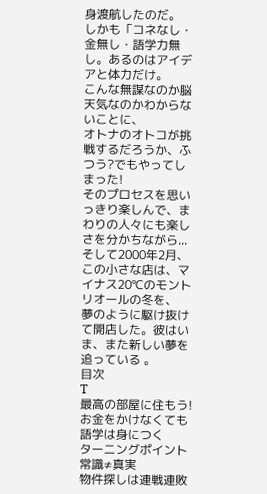身渡航したのだ。
しかも「コネなし・金無し・語学力無し。あるのはアイデアと体力だけ。
こんな無謀なのか脳天気なのかわからないことに、
オトナのオトコが挑戦するだろうか、ふつう?でもやってしまった!
そのプロセスを思いっきり楽しんで、まわりの人々にも楽しさを分かちながら...
そして2000年2月、この小さな店は、マイナス20℃のモントリオールの冬を、
夢のように駆け抜けて開店した。彼はいま、また新しい夢を追っている 。
目次
T
最高の部屋に住もう!
お金をかけなくても語学は身につく
ターニングポイント
常識≠真実
物件探しは連戦連敗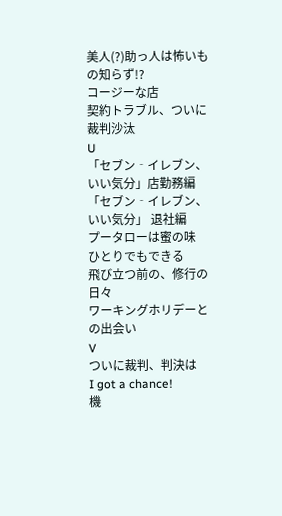美人(?)助っ人は怖いもの知らず!?
コージーな店
契約トラブル、ついに裁判沙汰
U
「セブン‐イレブン、いい気分」店勤務編
「セブン‐イレブン、いい気分」 退社編
プータローは蜜の味
ひとりでもできる
飛び立つ前の、修行の日々
ワーキングホリデーとの出会い
V
ついに裁判、判決は
I got a chance!
機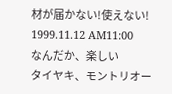材が届かない!使えない!
1999.11.12 AM11:00
なんだか、楽しい
タイヤキ、モントリオー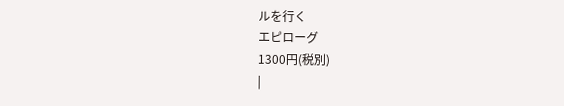ルを行く
エピローグ
1300円(税別)
|